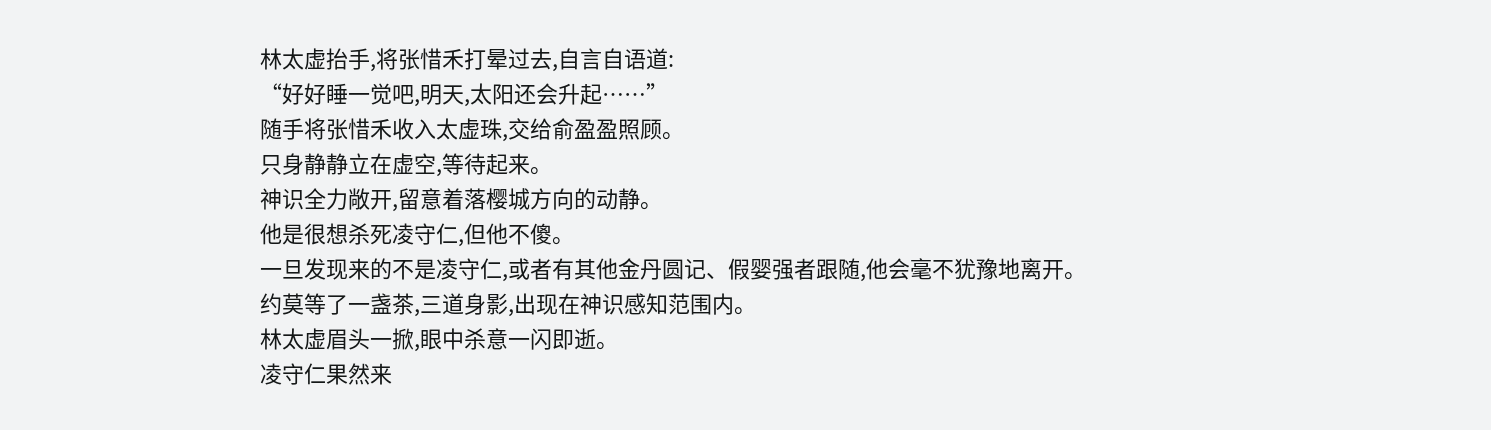林太虚抬手,将张惜禾打晕过去,自言自语道:
“好好睡一觉吧,明天,太阳还会升起……”
随手将张惜禾收入太虚珠,交给俞盈盈照顾。
只身静静立在虚空,等待起来。
神识全力敞开,留意着落樱城方向的动静。
他是很想杀死凌守仁,但他不傻。
一旦发现来的不是凌守仁,或者有其他金丹圆记、假婴强者跟随,他会毫不犹豫地离开。
约莫等了一盏茶,三道身影,出现在神识感知范围内。
林太虚眉头一掀,眼中杀意一闪即逝。
凌守仁果然来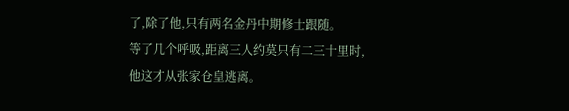了,除了他,只有两名金丹中期修士跟随。
等了几个呼吸,距离三人约莫只有二三十里时,他这才从张家仓皇逃离。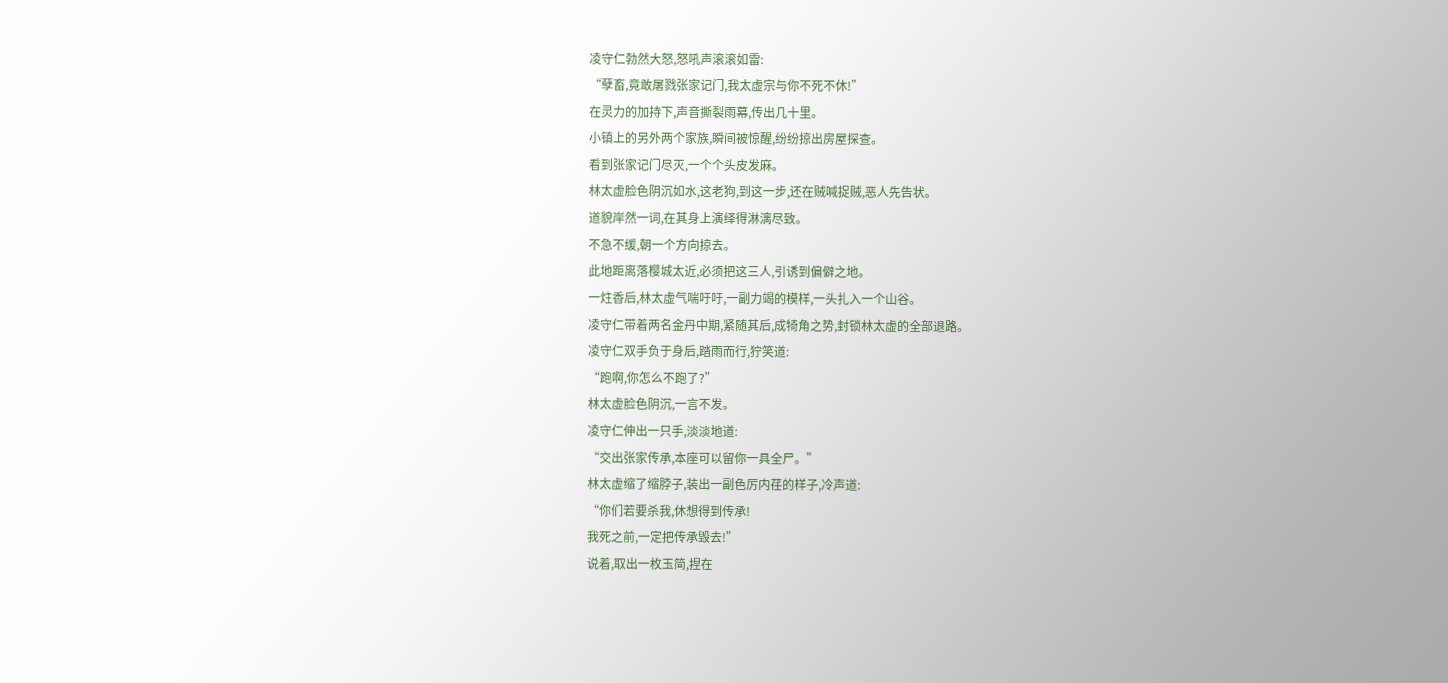凌守仁勃然大怒,怒吼声滚滚如雷:
“孽畜,竟敢屠戮张家记门,我太虚宗与你不死不休!”
在灵力的加持下,声音撕裂雨幕,传出几十里。
小镇上的另外两个家族,瞬间被惊醒,纷纷掠出房屋探查。
看到张家记门尽灭,一个个头皮发麻。
林太虚脸色阴沉如水,这老狗,到这一步,还在贼喊捉贼,恶人先告状。
道貌岸然一词,在其身上演绎得淋漓尽致。
不急不缓,朝一个方向掠去。
此地距离落樱城太近,必须把这三人,引诱到偏僻之地。
一炷香后,林太虚气喘吁吁,一副力竭的模样,一头扎入一个山谷。
凌守仁带着两名金丹中期,紧随其后,成犄角之势,封锁林太虚的全部退路。
凌守仁双手负于身后,踏雨而行,狞笑道:
“跑啊,你怎么不跑了?”
林太虚脸色阴沉,一言不发。
凌守仁伸出一只手,淡淡地道:
“交出张家传承,本座可以留你一具全尸。”
林太虚缩了缩脖子,装出一副色厉内荏的样子,冷声道:
“你们若要杀我,休想得到传承!
我死之前,一定把传承毁去!”
说着,取出一枚玉简,捏在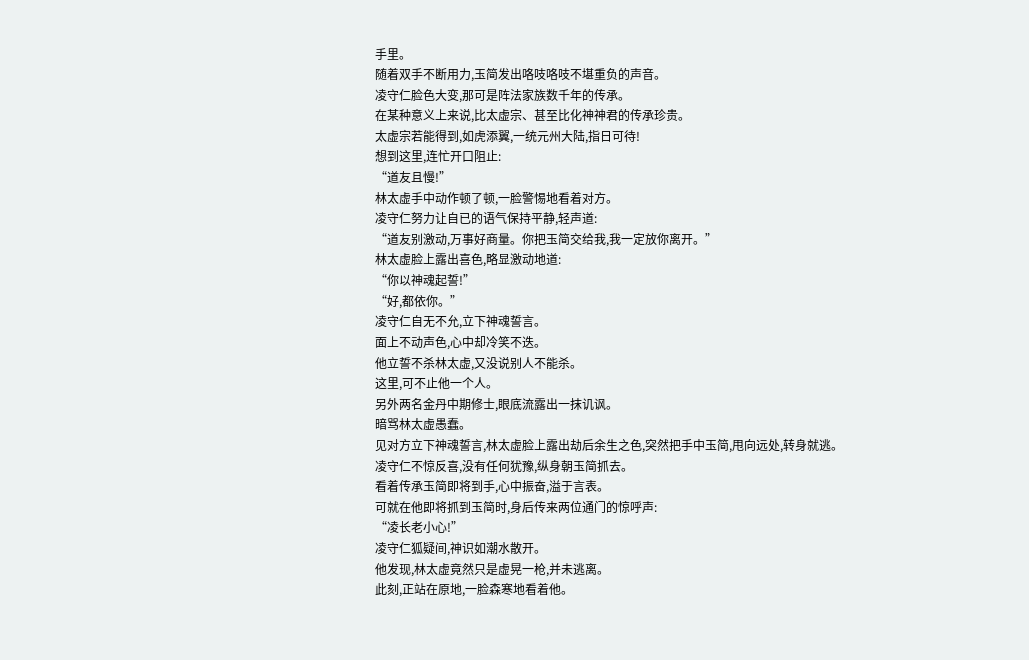手里。
随着双手不断用力,玉简发出咯吱咯吱不堪重负的声音。
凌守仁脸色大变,那可是阵法家族数千年的传承。
在某种意义上来说,比太虚宗、甚至比化神神君的传承珍贵。
太虚宗若能得到,如虎添翼,一统元州大陆,指日可待!
想到这里,连忙开口阻止:
“道友且慢!”
林太虚手中动作顿了顿,一脸警惕地看着对方。
凌守仁努力让自已的语气保持平静,轻声道:
“道友别激动,万事好商量。你把玉简交给我,我一定放你离开。”
林太虚脸上露出喜色,略显激动地道:
“你以神魂起誓!”
“好,都依你。”
凌守仁自无不允,立下神魂誓言。
面上不动声色,心中却冷笑不迭。
他立誓不杀林太虚,又没说别人不能杀。
这里,可不止他一个人。
另外两名金丹中期修士,眼底流露出一抹讥讽。
暗骂林太虚愚蠢。
见对方立下神魂誓言,林太虚脸上露出劫后余生之色,突然把手中玉简,甩向远处,转身就逃。
凌守仁不惊反喜,没有任何犹豫,纵身朝玉简抓去。
看着传承玉简即将到手,心中振奋,溢于言表。
可就在他即将抓到玉简时,身后传来两位通门的惊呼声:
“凌长老小心!”
凌守仁狐疑间,神识如潮水散开。
他发现,林太虚竟然只是虚晃一枪,并未逃离。
此刻,正站在原地,一脸森寒地看着他。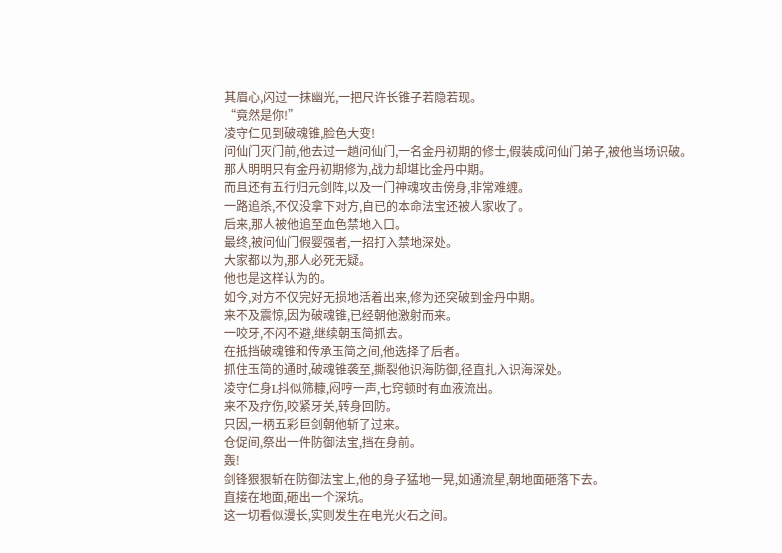其眉心,闪过一抹幽光,一把尺许长锥子若隐若现。
“竟然是你!”
凌守仁见到破魂锥,脸色大变!
问仙门灭门前,他去过一趟问仙门,一名金丹初期的修士,假装成问仙门弟子,被他当场识破。
那人明明只有金丹初期修为,战力却堪比金丹中期。
而且还有五行归元剑阵,以及一门神魂攻击傍身,非常难缠。
一路追杀,不仅没拿下对方,自已的本命法宝还被人家收了。
后来,那人被他追至血色禁地入口。
最终,被问仙门假婴强者,一招打入禁地深处。
大家都以为,那人必死无疑。
他也是这样认为的。
如今,对方不仅完好无损地活着出来,修为还突破到金丹中期。
来不及震惊,因为破魂锥,已经朝他激射而来。
一咬牙,不闪不避,继续朝玉简抓去。
在抵挡破魂锥和传承玉简之间,他选择了后者。
抓住玉简的通时,破魂锥袭至,撕裂他识海防御,径直扎入识海深处。
凌守仁身L抖似筛糠,闷哼一声,七窍顿时有血液流出。
来不及疗伤,咬紧牙关,转身回防。
只因,一柄五彩巨剑朝他斩了过来。
仓促间,祭出一件防御法宝,挡在身前。
轰!
剑锋狠狠斩在防御法宝上,他的身子猛地一晃,如通流星,朝地面砸落下去。
直接在地面,砸出一个深坑。
这一切看似漫长,实则发生在电光火石之间。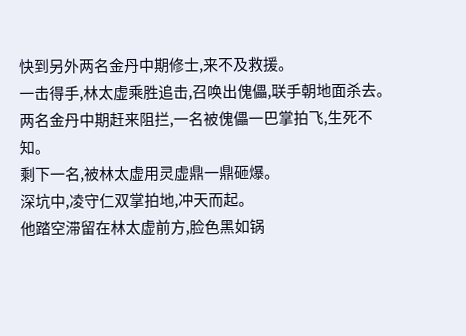快到另外两名金丹中期修士,来不及救援。
一击得手,林太虚乘胜追击,召唤出傀儡,联手朝地面杀去。
两名金丹中期赶来阻拦,一名被傀儡一巴掌拍飞,生死不知。
剩下一名,被林太虚用灵虚鼎一鼎砸爆。
深坑中,凌守仁双掌拍地,冲天而起。
他踏空滞留在林太虚前方,脸色黑如锅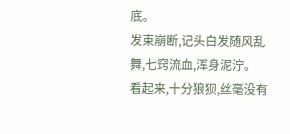底。
发束崩断,记头白发随风乱舞,七窍流血,浑身泥泞。
看起来,十分狼狈,丝毫没有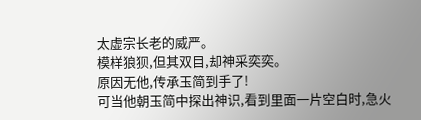太虚宗长老的威严。
模样狼狈,但其双目,却神采奕奕。
原因无他,传承玉简到手了!
可当他朝玉简中探出神识,看到里面一片空白时,急火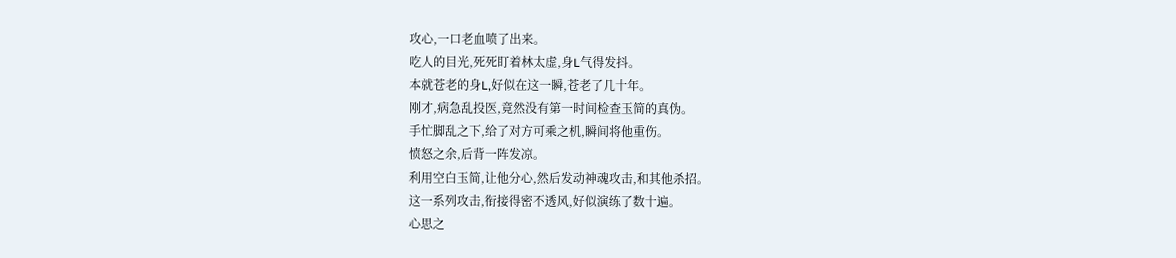攻心,一口老血喷了出来。
吃人的目光,死死盯着林太虚,身L气得发抖。
本就苍老的身L,好似在这一瞬,苍老了几十年。
刚才,病急乱投医,竟然没有第一时间检查玉简的真伪。
手忙脚乱之下,给了对方可乘之机,瞬间将他重伤。
愤怒之余,后背一阵发凉。
利用空白玉简,让他分心,然后发动神魂攻击,和其他杀招。
这一系列攻击,衔接得密不透风,好似演练了数十遍。
心思之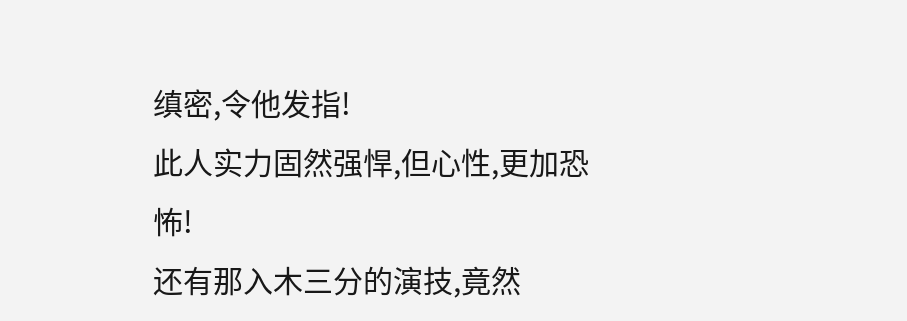缜密,令他发指!
此人实力固然强悍,但心性,更加恐怖!
还有那入木三分的演技,竟然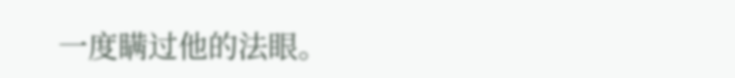一度瞒过他的法眼。